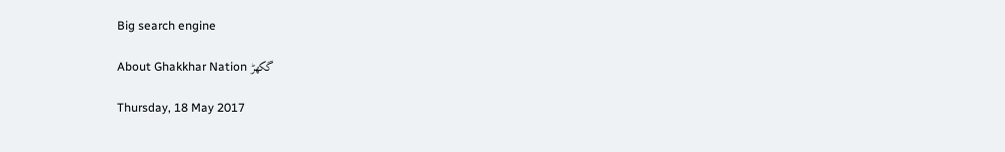Big search engine

گکھڑ About Ghakkhar Nation

Thursday, 18 May 2017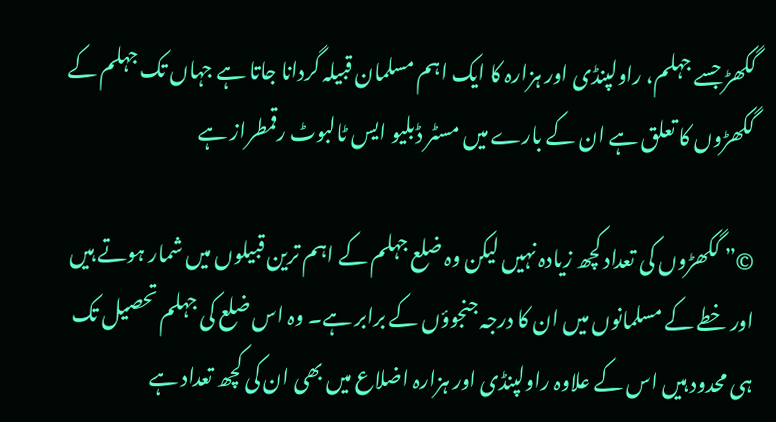گکھڑ جسے جہلم، راولپنڈی اور ہزارہ کا ایک اہم مسلمان قبیلہ گردانا جاتا ہے جہاں تک جہلم کے گکھڑوں کا تعلق ہے ان کے بارے میں مسٹر ڈبلیو ایس ٹالبوٹ رقمطراز ہے

©” گکھڑوں کی تعداد کچھ زیادہ نہیں لیکن وہ ضلع جہلم کے اہم ترین قبیلوں میں شمار ہوتے ہیں اور خطے کے مسلمانوں میں ان کا درجہ جنجوؤں کے برابر ہے۔ وہ اس ضلع کی جہلم تحصیل تک ہی محدود ہیں اس کے علاوہ راولپنڈی اور ہزارہ اضلاع میں بھی ان کی کچھ تعداد ہے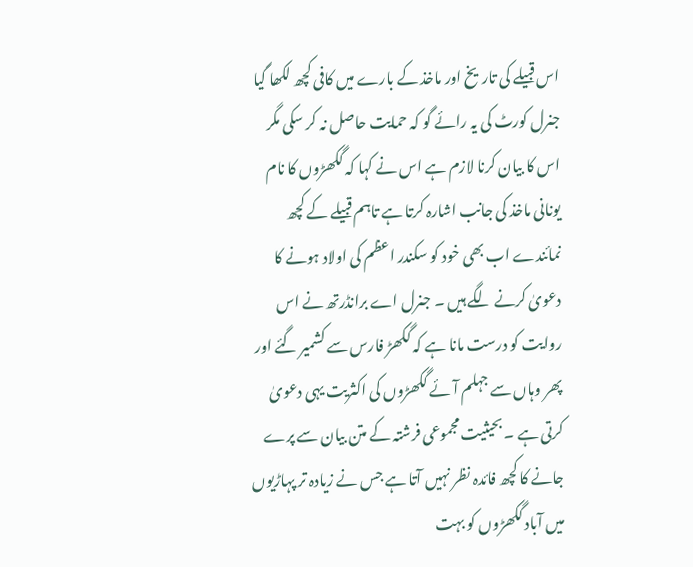اس قبیلے کی تاریخ اور ماخذ کے بارے میں کافی کچھ لکھا گیا جنرل کورٹ کی یہ رائے گو کہ حمایت حاصل نہ کر سکی مگر اس کا بیان کرنا لازم ہے اس نے کہا کہ گکھڑوں کا نام یونانی ماخذ کی جانب اشارہ کرتا ہے تاہم قبیلے کے کچھ نمائندے اب بھی خود کو سکندر اعظم کی اولاد ہونے کا دعویٰ کرنے لگے ہیں ۔ جنرل اے برانڈرتھ نے اس روایت کو درست مانا ہے کہ گکھڑ فارس سے کشمیر گئے اور پھر وہاں سے جہلم آئے گکھڑوں کی اکثریت یہی دعویٰ کرتی ہے ۔ بحیثیت مجموعی فرشتہ کے متن بیان سے پرے جانے کا کچھ فائدہ نظر نہیں آتا ہے جس نے زیادہ تر پہاڑیوں میں آباد گکھڑوں کو بہت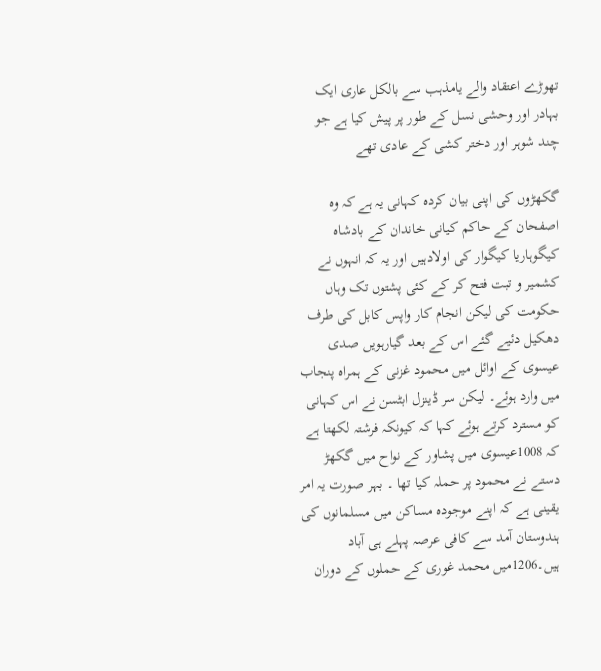تھوڑے اعتقاد والے یامذہب سے بالکل عاری ایک بہادر اور وحشی نسل کے طور پر پیش کیا ہے جو چند شوہر اور دختر کشی کے عادی تھے

گکھڑوں کی اپنی بیان کردہ کہانی یہ ہے کہ وہ اصفحان کے حاکم کیانی خاندان کے بادشاہ کیگوہاریا کیگوار کی اولادہیں اور یہ کہ انہوں نے کشمیر و تبت فتح کر کے کئی پشتوں تک وہاں حکومت کی لیکن انجام کار واپس کابل کی طرف دھکیل دئیے گئے اس کے بعد گیارہویں صدی عیسوی کے اوائل میں محمود غزنی کے ہمراہ پنجاب میں وارد ہوئے۔ لیکن سر ڈینزل ابٹسن نے اس کہانی کو مسترد کرتے ہوئے کہا کہ کیونکہ فرشتہ لکھتا ہے کہ 1008عیسوی میں پشاور کے نواح میں گکھڑ دستے نے محمود پر حملہ کیا تھا ۔ بہر صورت یہ امر یقینی ہے کہ اپنے موجودہ مساکن میں مسلمانوں کی ہندوستان آمد سے کافی عرصہ پہلے ہی آباد ہیں۔1206میں محمد غوری کے حملوں کے دوران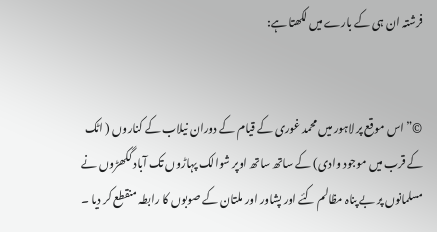فرشتہ ان ہی کے بارے میں لکھتا ہے:


©” اس موقع پر لاہور میں محمد غوری کے قیام کے دوران نیلاب کے کناروں ( اٹک کے قرب میں موجود وادی) کے ساتھ ساتھ اوپر شوالک پہاڑوں تک آباد گکھڑوں نے مسلمانوں پر بے پناہ مظالم کئے اور پشاور اور ملتان کے صوبوں کا رابطہ منقطع کر دیا ۔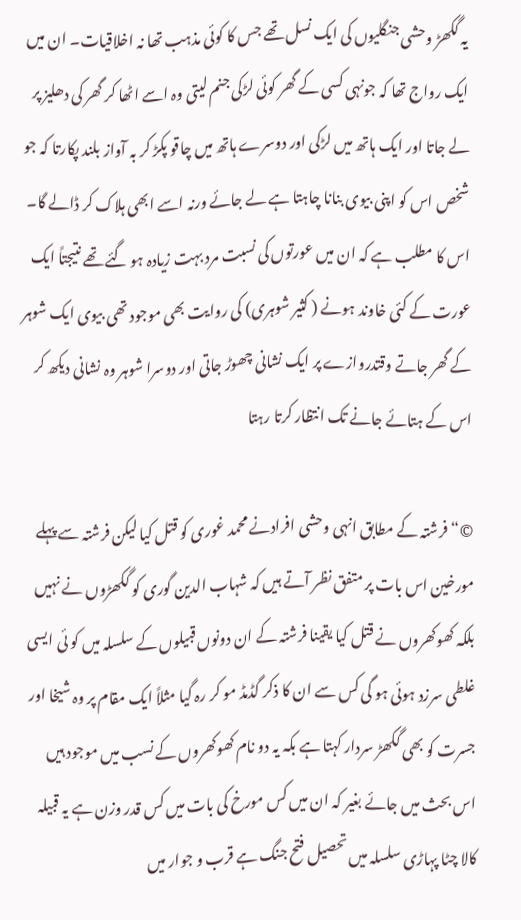یہ گکھڑ وحشی جنگلیوں کی ایک نسل تھے جس کا کوئی مذہب تھا نہ اخلاقیات۔ ان میں ایک رواج تھا کہ جونہی کسی کے گھر کوئی لڑکی جنم لیتی وہ اسے اٹھا کر گھر کی دھلیز پر لے جاتا اور ایک ہاتھ میں لڑکی اور دوسرے ہاتھ میں چاقو پکڑ کر بہ آواز بلند پکارتا کہ جو شخص اس کو اپنی بیوی بنانا چاہتا ہے لے جائے ورنہ اسے ابھی ہلاک کر ڈالے گا۔ اس کا مطلب ہے کہ ان میں عورتوں کی نسبت مرد بہت زیادہ ہو گئے تھے نتیجتاً ایک عورت کے کئی خاوند ہونے ( کثیر شوہری) کی روایت بھی موجود تھی بیوی ایک شوہر کے گھر جاتے وقتدروازے پر ایک نشانی چھوڑ جاتی اور دوسرا شوہر وہ نشانی دیکھ کر اس کے ہتائے جانے تک انتظار کرتا رہتا

©“ فرشتہ کے مطابق انہی وحشی افرادنے محمد غوری کو قتل کیا لیکن فرشتہ سے پہلے مورخین اس بات پر متفق نظر آتے ہیں کہ شہاب الدین گوری کو گکھڑوں نے نہیں بلکہ کھوکھروں نے قتل کیا یقینا فرشتہ کے ان دونوں قبیلوں کے سلسلہ میں کو ئی ایسی غلطی سرزد ہوئی ہو گی کس سے ان کا ذکر گڈمڈ مو کر رہ گیا مثلاً ایک مقام پر وہ شیخا اور جسرت کو بھی گکھڑ سردار کہتا ہے بکہ یہ دو نام کھوکھروں کے نسب میں موجود ہیں
اس بحث میں جائے بغیر کہ ان میں کس مورخ کی بات میں کس قدر وزن ہے یہ قبیلہ کالا چٹا پہاڑی سلسلہ میں تحصیل فتح جنگ ہے قرب و جوار میں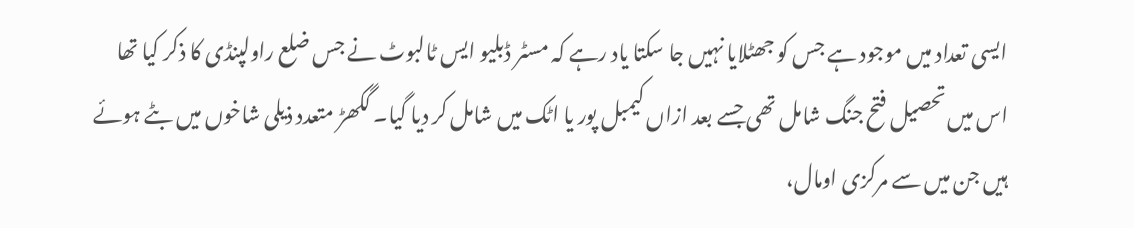ایسی تعداد میں موجود ہے جس کو جھٹلایا نہیں جا سکتا یاد رہے کہ مسٹر ڈبلیو ایس ٹالبوٹ نے جس ضلع راولپنڈی کا ذکر کیا تھا اس میں تحصیل فتح جنگ شامل تھی جسے بعد ازاں کیمبل پور یا اٹک میں شامل کر دیا گیا۔ گکھڑ متعدد ذیلی شاخوں میں بٹے ہوئے ہیں جن میں سے مرکزی اومال،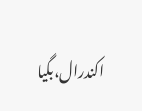اکندرال،بگیا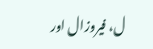ل، فیروزال اور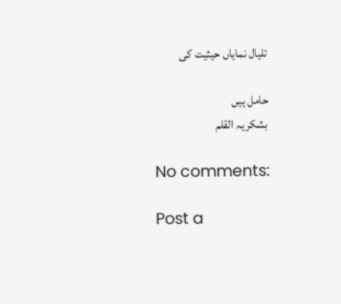تلیال نمایاں حیثیت کی

حامل ہیں
بشکریہ القلم

No comments:

Post a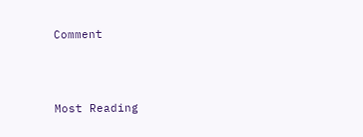Comment



Most Reading